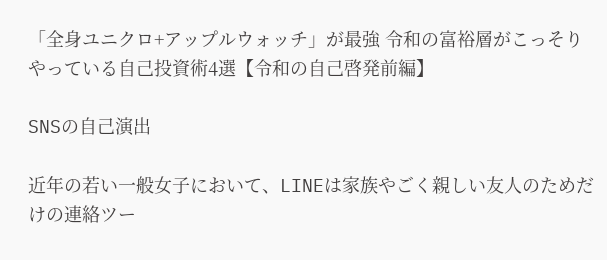「全身ユニクロ+アップルウォッチ」が最強 令和の富裕層がこっそりやっている自己投資術4選【令和の自己啓発前編】

SNSの自己演出

近年の若い一般女子において、LINEは家族やごく親しい友人のためだけの連絡ツー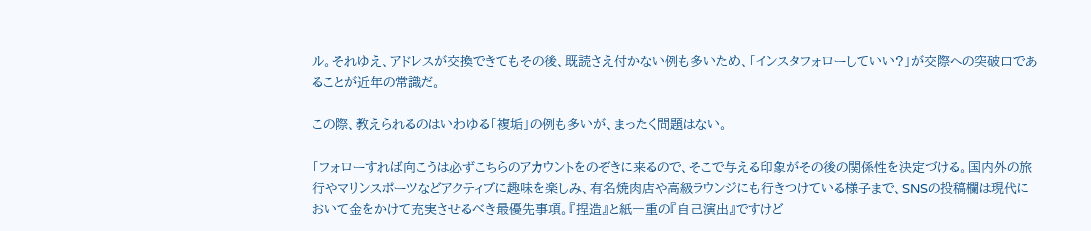ル。それゆえ、アドレスが交換できてもその後、既読さえ付かない例も多いため、「インスタフォローしていい?」が交際への突破口であることが近年の常識だ。

この際、教えられるのはいわゆる「複垢」の例も多いが、まったく問題はない。

「フォローすれば向こうは必ずこちらのアカウントをのぞきに来るので、そこで与える印象がその後の関係性を決定づける。国内外の旅行やマリンスポーツなどアクティブに趣味を楽しみ、有名焼肉店や高級ラウンジにも行きつけている様子まで、SNSの投稿欄は現代において金をかけて充実させるべき最優先事項。『捏造』と紙一重の『自己演出』ですけど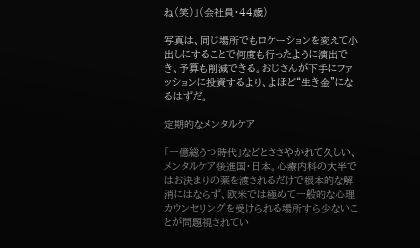ね(笑)」(会社員・44歳)

写真は、同じ場所でもロケーションを変えて小出しにすることで何度も行ったように演出でき、予算も削減できる。おじさんが下手にファッションに投資するより、よほど“生き金”になるはずだ。

定期的なメンタルケア

「一億総うつ時代」などとささやかれて久しい、メンタルケア後進国・日本。心療内科の大半ではお決まりの薬を渡されるだけで根本的な解消にはならず、欧米では極めて一般的な心理カウンセリングを受けられる場所すら少ないことが問題視されてい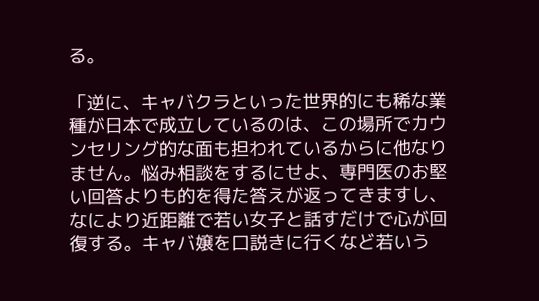る。

「逆に、キャバクラといった世界的にも稀な業種が日本で成立しているのは、この場所でカウンセリング的な面も担われているからに他なりません。悩み相談をするにせよ、専門医のお堅い回答よりも的を得た答えが返ってきますし、なにより近距離で若い女子と話すだけで心が回復する。キャバ嬢を口説きに行くなど若いう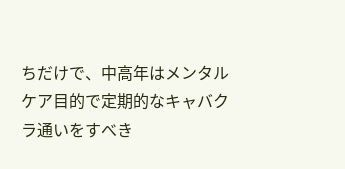ちだけで、中高年はメンタルケア目的で定期的なキャバクラ通いをすべき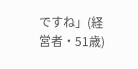ですね」(経営者・51歳)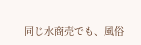同じ水商売でも、風俗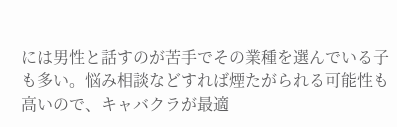には男性と話すのが苦手でその業種を選んでいる子も多い。悩み相談などすれば煙たがられる可能性も高いので、キャバクラが最適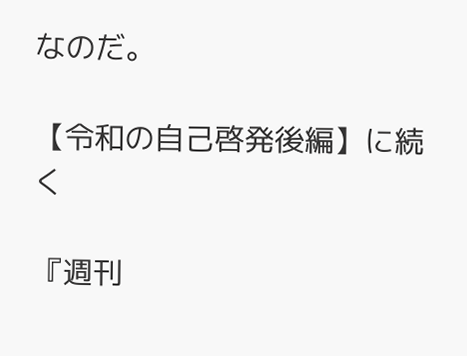なのだ。

【令和の自己啓発後編】に続く

『週刊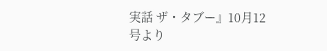実話 ザ・タブー』10月12号より